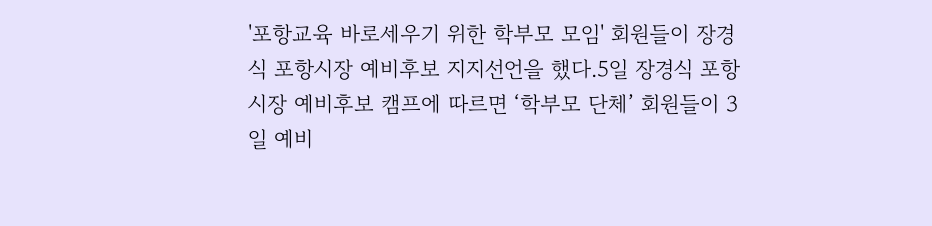'포항교육 바로세우기 위한 학부모 모임' 회원들이 장경식 포항시장 예비후보 지지선언을 했다.5일 장경식 포항시장 예비후보 캠프에 따르면 ‘학부모 단체’ 회원들이 3일 예비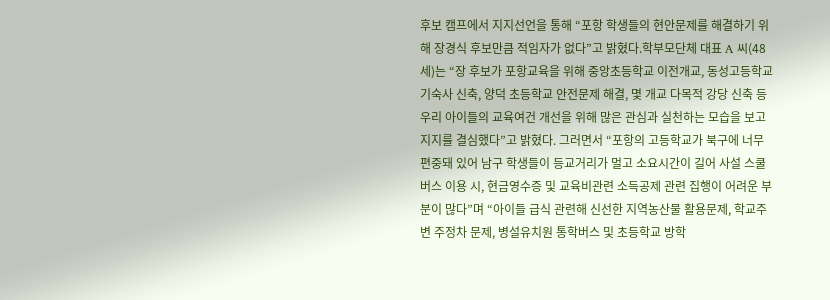후보 캠프에서 지지선언을 통해 “포항 학생들의 현안문제를 해결하기 위해 장경식 후보만큼 적임자가 없다”고 밝혔다.학부모단체 대표 A 씨(48세)는 “장 후보가 포항교육을 위해 중앙초등학교 이전개교, 동성고등학교 기숙사 신축, 양덕 초등학교 안전문제 해결, 몇 개교 다목적 강당 신축 등 우리 아이들의 교육여건 개선을 위해 많은 관심과 실천하는 모습을 보고 지지를 결심했다”고 밝혔다. 그러면서 “포항의 고등학교가 북구에 너무 편중돼 있어 남구 학생들이 등교거리가 멀고 소요시간이 길어 사설 스쿨버스 이용 시, 현금영수증 및 교육비관련 소득공제 관련 집행이 어려운 부분이 많다”며 “아이들 급식 관련해 신선한 지역농산물 활용문제, 학교주변 주정차 문제, 병설유치원 통학버스 및 초등학교 방학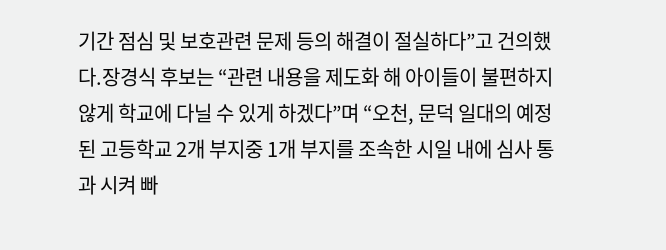기간 점심 및 보호관련 문제 등의 해결이 절실하다”고 건의했다.장경식 후보는 “관련 내용을 제도화 해 아이들이 불편하지 않게 학교에 다닐 수 있게 하겠다”며 “오천, 문덕 일대의 예정된 고등학교 2개 부지중 1개 부지를 조속한 시일 내에 심사 통과 시켜 빠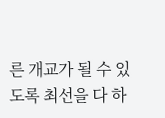른 개교가 될 수 있도록 최선을 다 하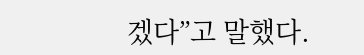겠다”고 말했다.